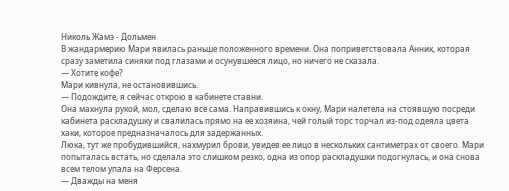Николь Жамэ - Дольмен
В жандармерию Мари явилась раньше положенного времени. Она поприветствовала Анник, которая сразу заметила синяки под глазами и осунувшееся лицо, но ничего не сказала.
— Хотите кофе?
Мари кивнула, не остановившись.
— Подождите, я сейчас открою в кабинете ставни.
Она махнула рукой, мол, сделаю все сама. Направившись к окну, Мари налетела на стоявшую посреди кабинета раскладушку и свалилась прямо на ее хозяина, чей голый торс торчал из-под одеяла цвета хаки, которое предназначалось для задержанных.
Люка, тут же пробудившийся, нахмурил брови, увидев ее лицо в нескольких сантиметрах от своего. Мари попыталась встать, но сделала это слишком резко, одна из опор раскладушки подогнулась, и она снова всем телом упала на Ферсена.
— Дважды на меня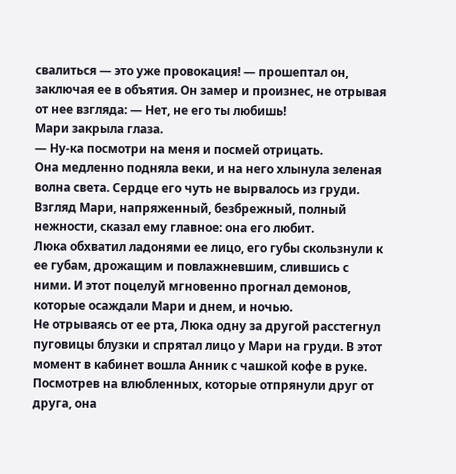свалиться — это уже провокация! — прошептал он, заключая ее в объятия. Он замер и произнес, не отрывая от нее взгляда: — Нет, не его ты любишь!
Мари закрыла глаза.
— Ну-ка посмотри на меня и посмей отрицать.
Она медленно подняла веки, и на него хлынула зеленая волна света. Сердце его чуть не вырвалось из груди. Взгляд Мари, напряженный, безбрежный, полный нежности, сказал ему главное: она его любит.
Люка обхватил ладонями ее лицо, его губы скользнули к ее губам, дрожащим и повлажневшим, слившись с ними. И этот поцелуй мгновенно прогнал демонов, которые осаждали Мари и днем, и ночью.
Не отрываясь от ее рта, Люка одну за другой расстегнул пуговицы блузки и спрятал лицо у Мари на груди. В этот момент в кабинет вошла Анник с чашкой кофе в руке.
Посмотрев на влюбленных, которые отпрянули друг от друга, она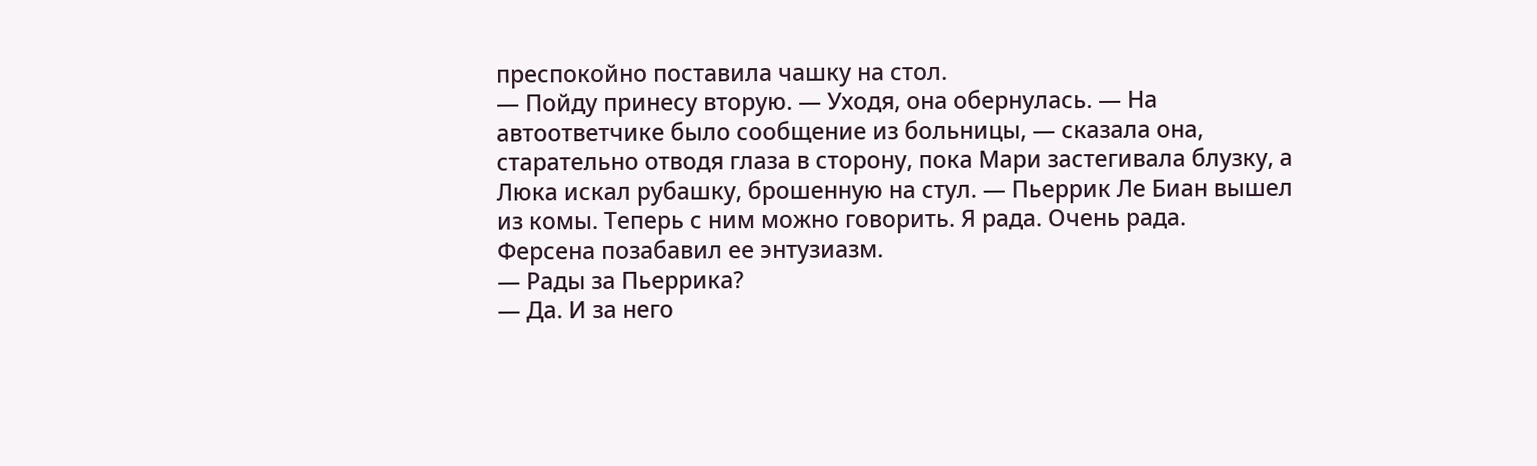преспокойно поставила чашку на стол.
— Пойду принесу вторую. — Уходя, она обернулась. — На автоответчике было сообщение из больницы, — сказала она, старательно отводя глаза в сторону, пока Мари застегивала блузку, а Люка искал рубашку, брошенную на стул. — Пьеррик Ле Биан вышел из комы. Теперь с ним можно говорить. Я рада. Очень рада.
Ферсена позабавил ее энтузиазм.
— Рады за Пьеррика?
— Да. И за него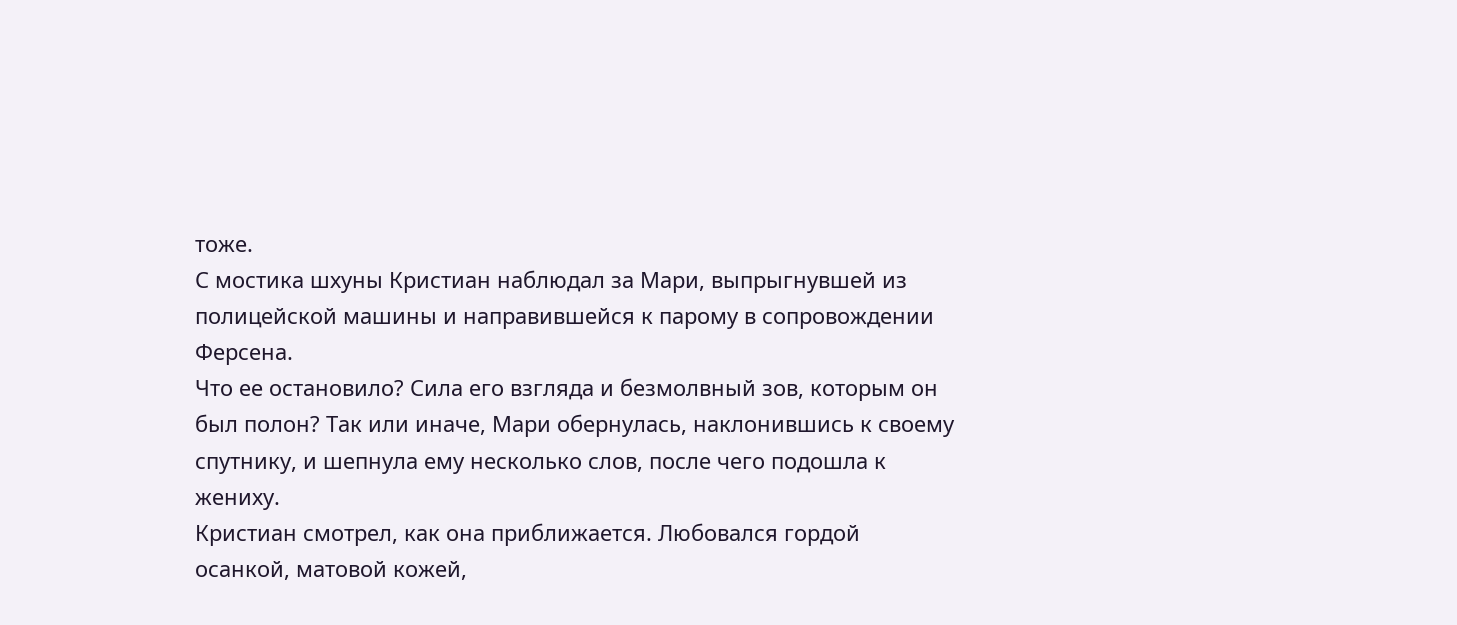тоже.
С мостика шхуны Кристиан наблюдал за Мари, выпрыгнувшей из полицейской машины и направившейся к парому в сопровождении Ферсена.
Что ее остановило? Сила его взгляда и безмолвный зов, которым он был полон? Так или иначе, Мари обернулась, наклонившись к своему спутнику, и шепнула ему несколько слов, после чего подошла к жениху.
Кристиан смотрел, как она приближается. Любовался гордой осанкой, матовой кожей,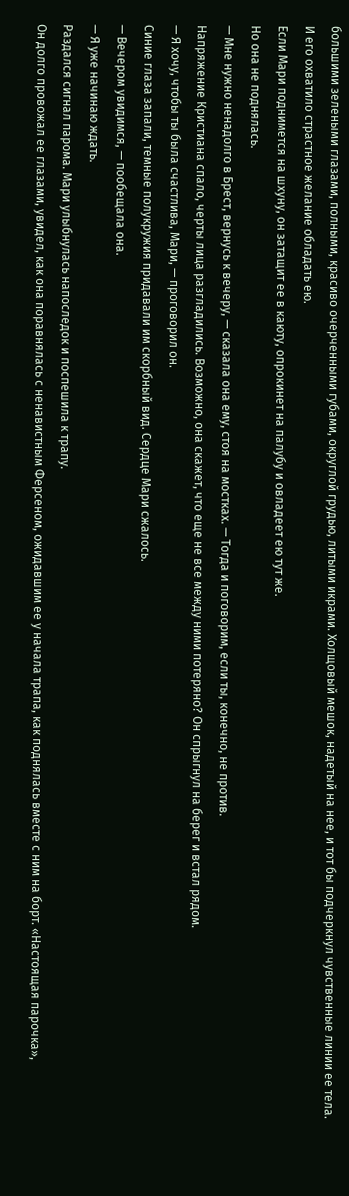большими зелеными глазами, полными, красиво очерченными губами, округлой грудью, литыми икрами. Холщовый мешок, надетый на нее, и тот бы подчеркнул чувственные линии ее тела.
И его охватило страстное желание обладать ею.
Если Мари поднимется на шхуну, он затащит ее в каюту, опрокинет на палубу и овладеет ею тут же.
Но она не поднялась.
— Мне нужно ненадолго в Брест, вернусь к вечеру, — сказала она ему, стоя на мостках. — Тогда и поговорим, если ты, конечно, не против.
Напряжение Кристиана спало, черты лица разгладились. Возможно, она скажет, что еще не все между ними потеряно? Он спрыгнул на берег и встал рядом.
— Я хочу, чтобы ты была счастлива, Мари, — проговорил он.
Синие глаза запали, темные полукружия придавали им скорбный вид. Сердце Мари сжалось.
— Вечером увидимся, — пообещала она.
— Я уже начинаю ждать.
Раздался сигнал парома. Мари улыбнулась напоследок и поспешила к трапу.
Он долго провожал ее глазами, увидел, как она поравнялась с ненавистным Ферсеном, ожидавшим ее у начала трапа, как поднялась вместе с ним на борт. «Настоящая парочка»,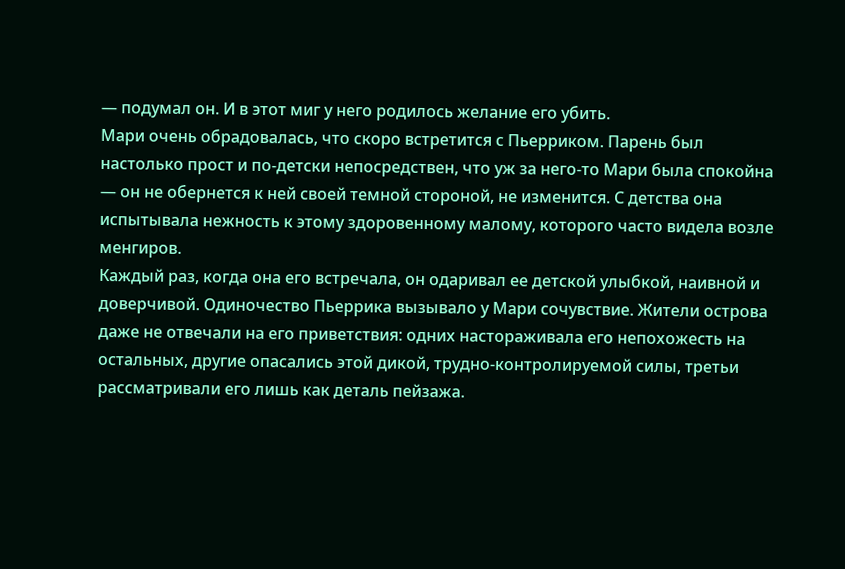— подумал он. И в этот миг у него родилось желание его убить.
Мари очень обрадовалась, что скоро встретится с Пьерриком. Парень был настолько прост и по-детски непосредствен, что уж за него-то Мари была спокойна — он не обернется к ней своей темной стороной, не изменится. С детства она испытывала нежность к этому здоровенному малому, которого часто видела возле менгиров.
Каждый раз, когда она его встречала, он одаривал ее детской улыбкой, наивной и доверчивой. Одиночество Пьеррика вызывало у Мари сочувствие. Жители острова даже не отвечали на его приветствия: одних настораживала его непохожесть на остальных, другие опасались этой дикой, трудно-контролируемой силы, третьи рассматривали его лишь как деталь пейзажа.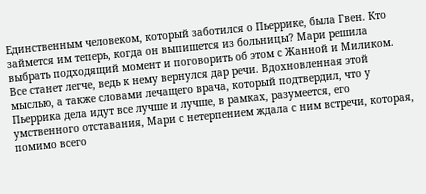Единственным человеком, который заботился о Пьеррике, была Гвен. Кто займется им теперь, когда он выпишется из больницы? Мари решила выбрать подходящий момент и поговорить об этом с Жанной и Миликом. Все станет легче, ведь к нему вернулся дар речи. Вдохновленная этой мыслью, а также словами лечащего врача, который подтвердил, что у Пьеррика дела идут все лучше и лучше, в рамках, разумеется, его умственного отставания, Мари с нетерпением ждала с ним встречи, которая, помимо всего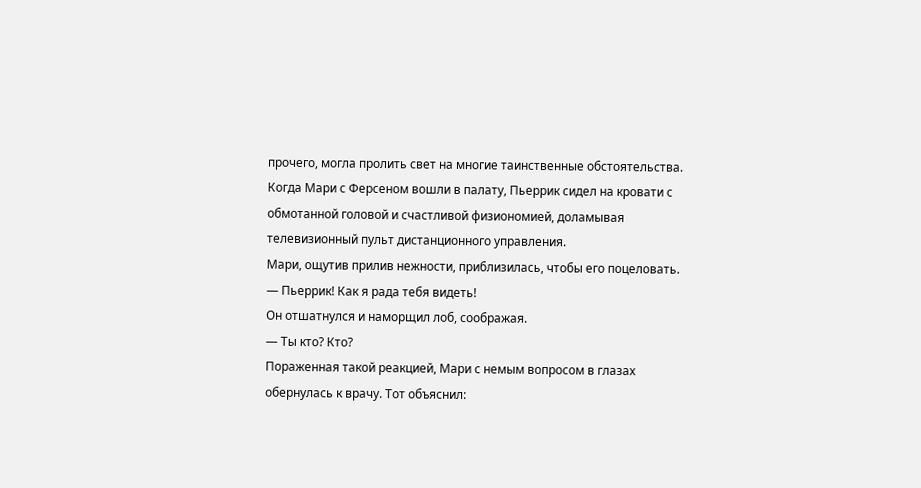прочего, могла пролить свет на многие таинственные обстоятельства.
Когда Мари с Ферсеном вошли в палату, Пьеррик сидел на кровати с обмотанной головой и счастливой физиономией, доламывая телевизионный пульт дистанционного управления.
Мари, ощутив прилив нежности, приблизилась, чтобы его поцеловать.
— Пьеррик! Как я рада тебя видеть!
Он отшатнулся и наморщил лоб, соображая.
— Ты кто? Кто?
Пораженная такой реакцией, Мари с немым вопросом в глазах обернулась к врачу. Тот объяснил: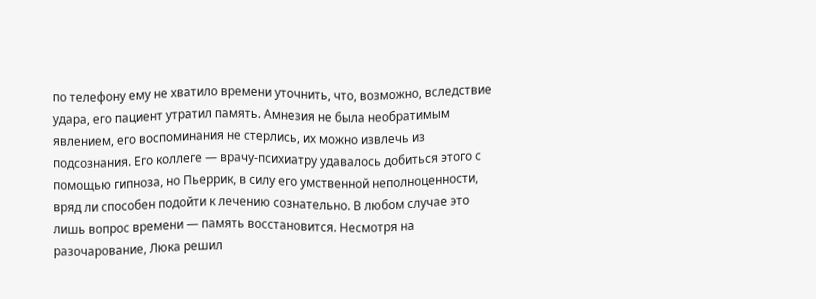по телефону ему не хватило времени уточнить, что, возможно, вследствие удара, его пациент утратил память. Амнезия не была необратимым явлением, его воспоминания не стерлись, их можно извлечь из подсознания. Его коллеге — врачу-психиатру удавалось добиться этого с помощью гипноза, но Пьеррик, в силу его умственной неполноценности, вряд ли способен подойти к лечению сознательно. В любом случае это лишь вопрос времени — память восстановится. Несмотря на разочарование, Люка решил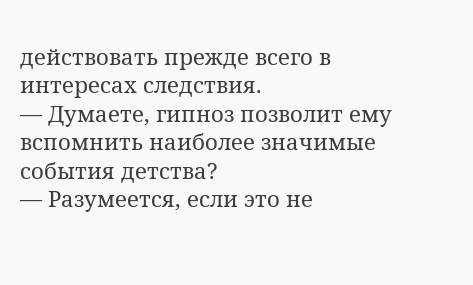действовать прежде всего в интересах следствия.
— Думаете, гипноз позволит ему вспомнить наиболее значимые события детства?
— Разумеется, если это не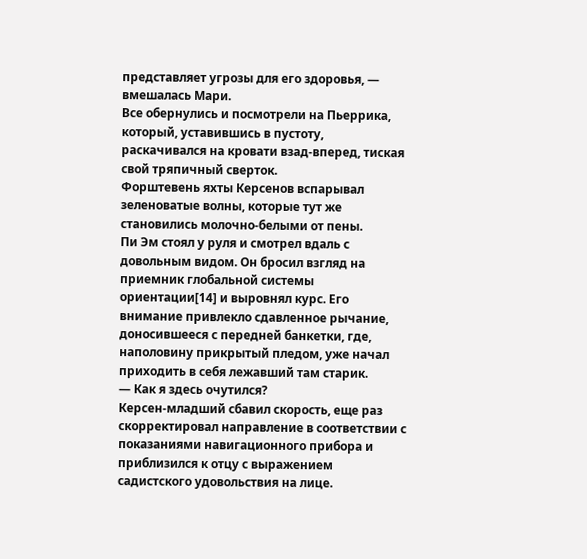представляет угрозы для его здоровья, — вмешалась Мари.
Все обернулись и посмотрели на Пьеррика, который, уставившись в пустоту, раскачивался на кровати взад-вперед, тиская свой тряпичный сверток.
Форштевень яхты Керсенов вспарывал зеленоватые волны, которые тут же становились молочно-белыми от пены.
Пи Эм стоял у руля и смотрел вдаль с довольным видом. Он бросил взгляд на приемник глобальной системы ориентации[14] и выровнял курс. Его внимание привлекло сдавленное рычание, доносившееся с передней банкетки, где, наполовину прикрытый пледом, уже начал приходить в себя лежавший там старик.
— Как я здесь очутился?
Керсен-младший сбавил скорость, еще раз скорректировал направление в соответствии с показаниями навигационного прибора и приблизился к отцу с выражением садистского удовольствия на лице.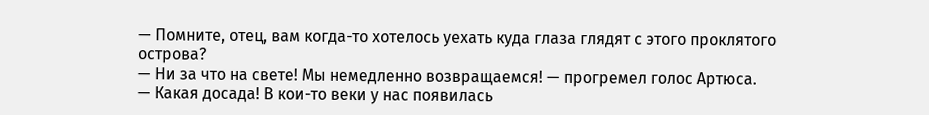— Помните, отец, вам когда-то хотелось уехать куда глаза глядят с этого проклятого острова?
— Ни за что на свете! Мы немедленно возвращаемся! — прогремел голос Артюса.
— Какая досада! В кои-то веки у нас появилась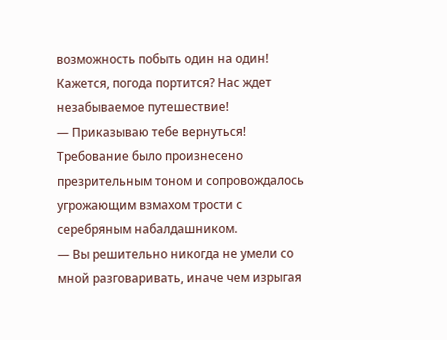возможность побыть один на один! Кажется, погода портится? Нас ждет незабываемое путешествие!
— Приказываю тебе вернуться!
Требование было произнесено презрительным тоном и сопровождалось угрожающим взмахом трости с серебряным набалдашником.
— Вы решительно никогда не умели со мной разговаривать, иначе чем изрыгая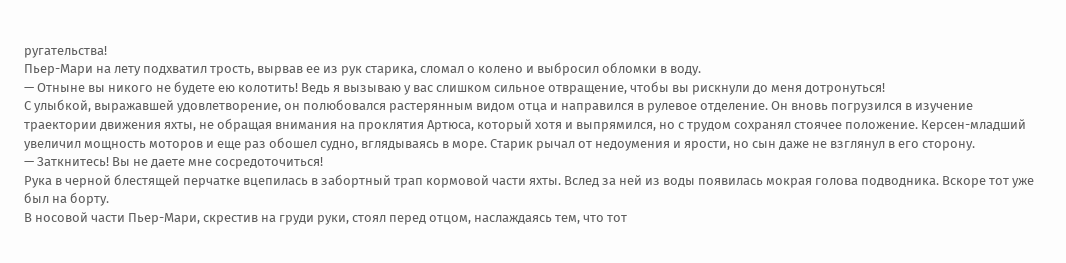ругательства!
Пьер-Мари на лету подхватил трость, вырвав ее из рук старика, сломал о колено и выбросил обломки в воду.
— Отныне вы никого не будете ею колотить! Ведь я вызываю у вас слишком сильное отвращение, чтобы вы рискнули до меня дотронуться!
С улыбкой, выражавшей удовлетворение, он полюбовался растерянным видом отца и направился в рулевое отделение. Он вновь погрузился в изучение траектории движения яхты, не обращая внимания на проклятия Артюса, который хотя и выпрямился, но с трудом сохранял стоячее положение. Керсен-младший увеличил мощность моторов и еще раз обошел судно, вглядываясь в море. Старик рычал от недоумения и ярости, но сын даже не взглянул в его сторону.
— Заткнитесь! Вы не даете мне сосредоточиться!
Рука в черной блестящей перчатке вцепилась в забортный трап кормовой части яхты. Вслед за ней из воды появилась мокрая голова подводника. Вскоре тот уже был на борту.
В носовой части Пьер-Мари, скрестив на груди руки, стоял перед отцом, наслаждаясь тем, что тот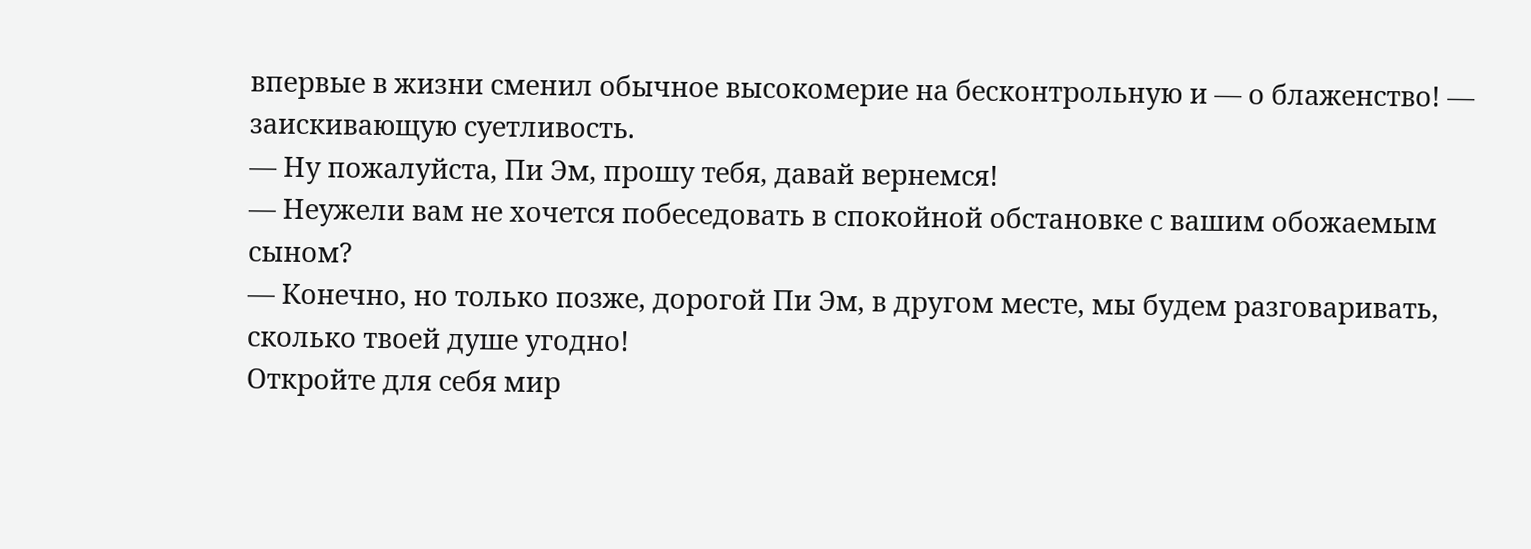впервые в жизни сменил обычное высокомерие на бесконтрольную и — о блаженство! — заискивающую суетливость.
— Ну пожалуйста, Пи Эм, прошу тебя, давай вернемся!
— Неужели вам не хочется побеседовать в спокойной обстановке с вашим обожаемым сыном?
— Конечно, но только позже, дорогой Пи Эм, в другом месте, мы будем разговаривать, сколько твоей душе угодно!
Откройте для себя мир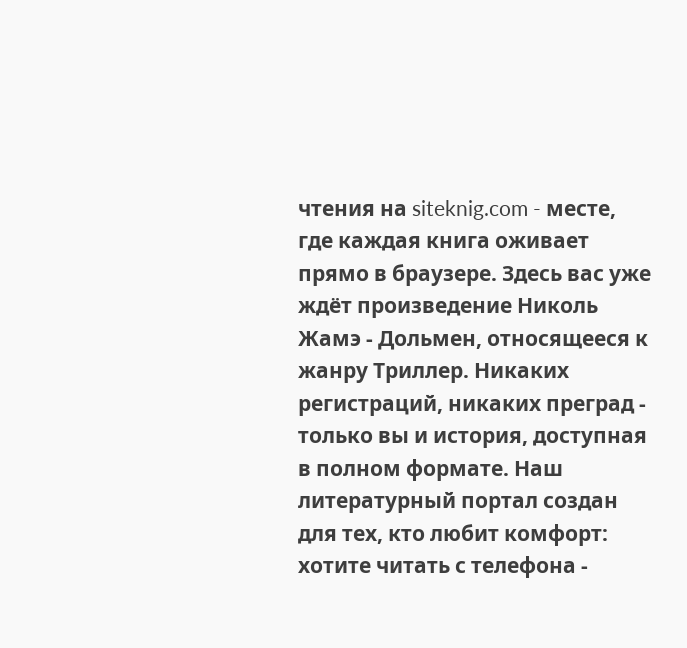чтения на siteknig.com - месте, где каждая книга оживает прямо в браузере. Здесь вас уже ждёт произведение Николь Жамэ - Дольмен, относящееся к жанру Триллер. Никаких регистраций, никаких преград - только вы и история, доступная в полном формате. Наш литературный портал создан для тех, кто любит комфорт: хотите читать с телефона -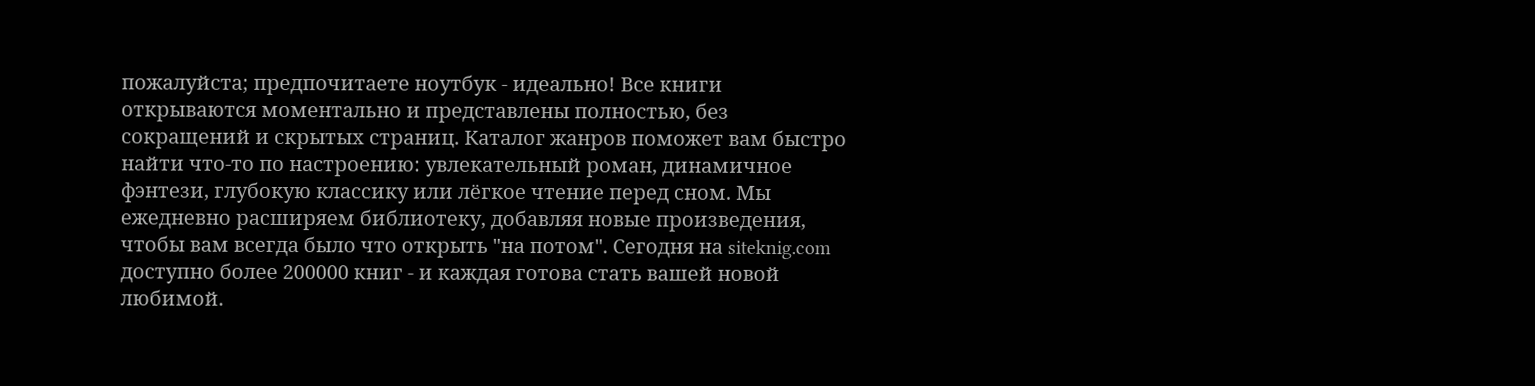пожалуйста; предпочитаете ноутбук - идеально! Все книги открываются моментально и представлены полностью, без сокращений и скрытых страниц. Каталог жанров поможет вам быстро найти что-то по настроению: увлекательный роман, динамичное фэнтези, глубокую классику или лёгкое чтение перед сном. Мы ежедневно расширяем библиотеку, добавляя новые произведения, чтобы вам всегда было что открыть "на потом". Сегодня на siteknig.com доступно более 200000 книг - и каждая готова стать вашей новой любимой.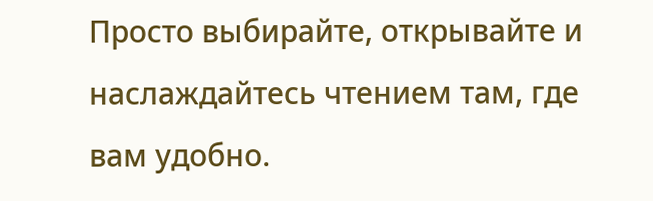Просто выбирайте, открывайте и наслаждайтесь чтением там, где вам удобно.